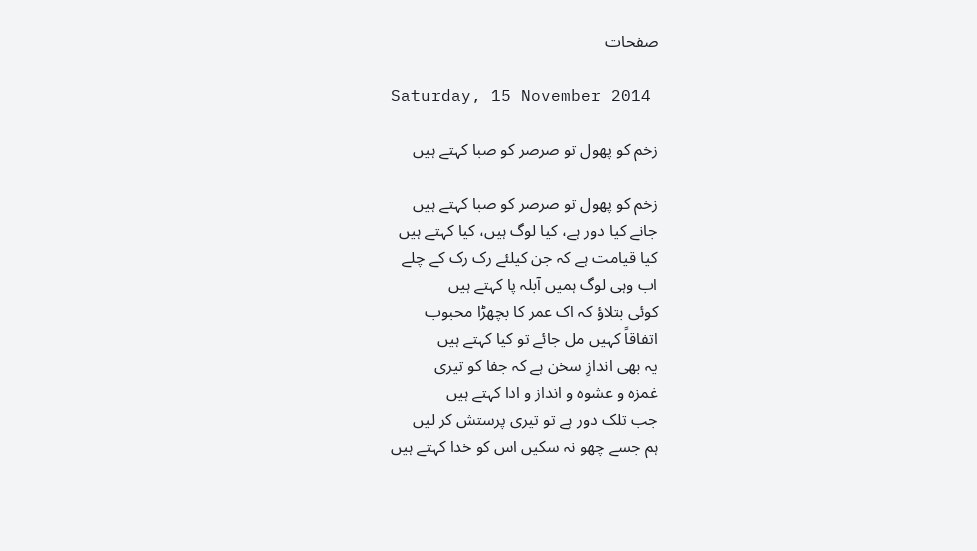صفحات

Saturday, 15 November 2014

زخم کو پھول تو صرصر کو صبا کہتے ہیں

زخم کو پھول تو صرصر کو صبا کہتے ہیں
جانے کیا دور ہے، کیا لوگ ہیں، کیا کہتے ہیں
کیا قیامت ہے کہ جن کیلئے رک رک کے چلے
اب وہی لوگ ہمیں آبلہ پا کہتے ہیں
کوئی بتلاؤ کہ اک عمر کا بچھڑا محبوب
اتفاقاً کہیں‌ مل جائے تو کیا کہتے ہیں
یہ بھی اندازِ سخن ہے کہ جفا کو تیری
غمزہ و عشوہ و انداز و ادا کہتے ہیں
جب تلک دور ہے تو تیری پرستش کر لیں
ہم جسے چھو نہ سکیں اس کو خدا کہتے ہیں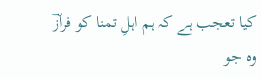کیا تعجب ہے کہ ہم اہلِ تمنا کو فرازؔ
وہ جو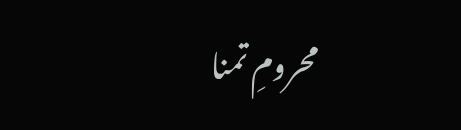محرومِ تمنا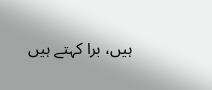ہیں‌، برا کہتے ہیں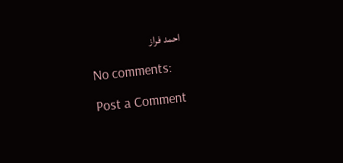احمد فراز

No comments:

Post a Comment